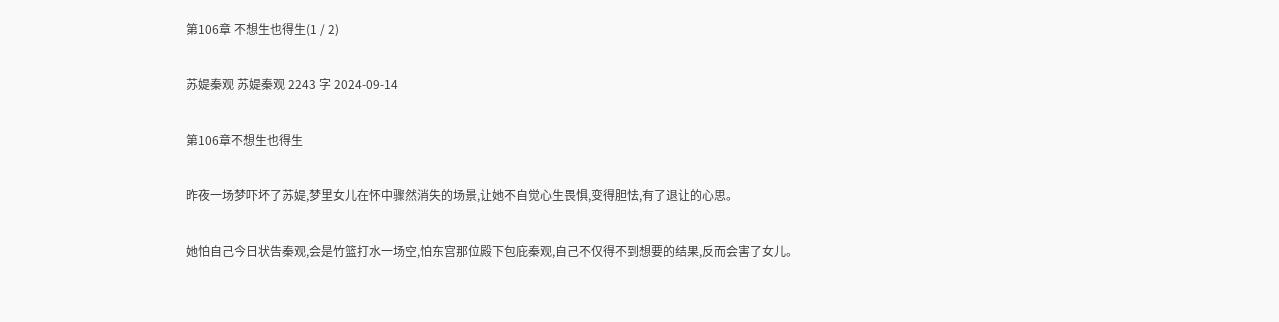第106章 不想生也得生(1 / 2)

苏媞秦观 苏媞秦观 2243 字 2024-09-14

第106章不想生也得生

昨夜一场梦吓坏了苏媞,梦里女儿在怀中骤然消失的场景,让她不自觉心生畏惧,变得胆怯,有了退让的心思。

她怕自己今日状告秦观,会是竹篮打水一场空,怕东宫那位殿下包庇秦观,自己不仅得不到想要的结果,反而会害了女儿。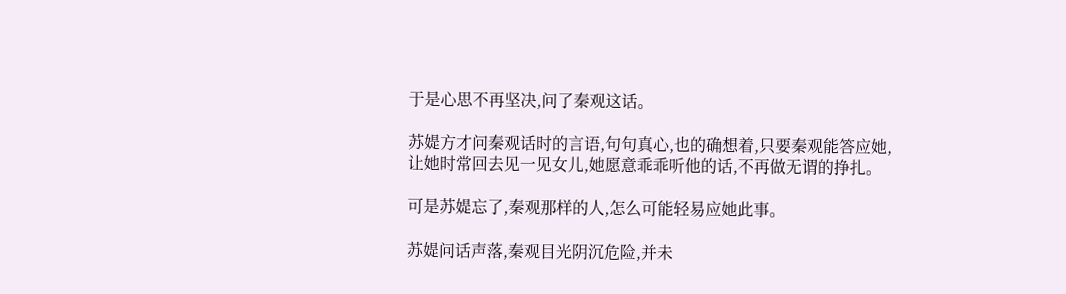于是心思不再坚决,问了秦观这话。

苏媞方才问秦观话时的言语,句句真心,也的确想着,只要秦观能答应她,让她时常回去见一见女儿,她愿意乖乖听他的话,不再做无谓的挣扎。

可是苏媞忘了,秦观那样的人,怎么可能轻易应她此事。

苏媞问话声落,秦观目光阴沉危险,并未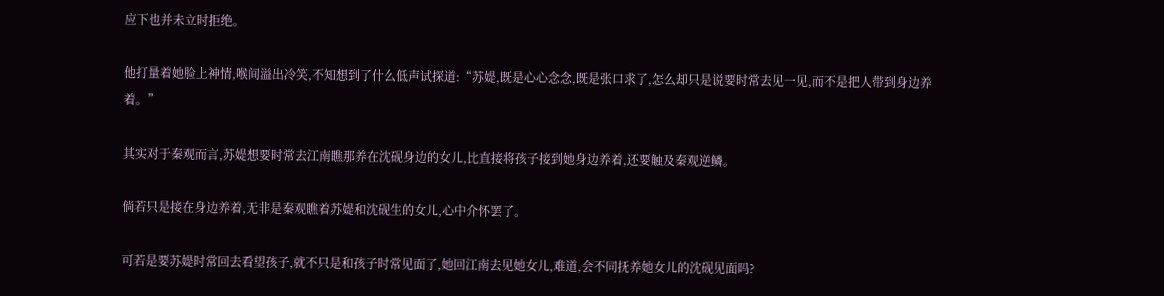应下也并未立时拒绝。

他打量着她脸上神情,喉间溢出冷笑,不知想到了什么低声试探道:“苏媞,既是心心念念,既是张口求了,怎么却只是说要时常去见一见,而不是把人带到身边养着。”

其实对于秦观而言,苏媞想要时常去江南瞧那养在沈砚身边的女儿,比直接将孩子接到她身边养着,还要触及秦观逆鳞。

倘若只是接在身边养着,无非是秦观瞧着苏媞和沈砚生的女儿,心中介怀罢了。

可若是要苏媞时常回去看望孩子,就不只是和孩子时常见面了,她回江南去见她女儿,难道,会不同抚养她女儿的沈砚见面吗?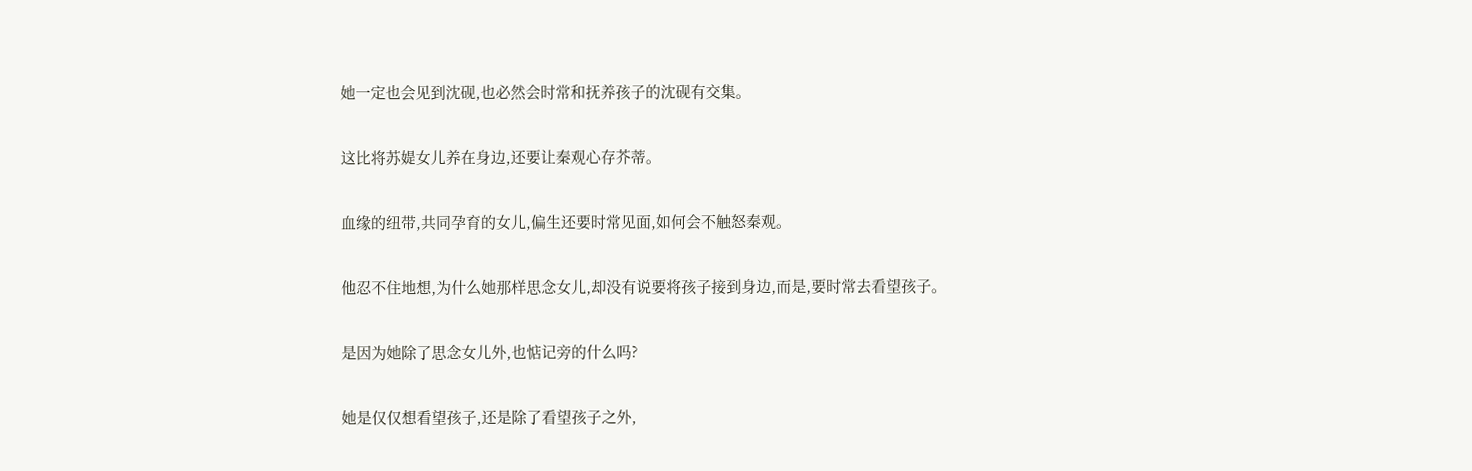她一定也会见到沈砚,也必然会时常和抚养孩子的沈砚有交集。

这比将苏媞女儿养在身边,还要让秦观心存芥蒂。

血缘的纽带,共同孕育的女儿,偏生还要时常见面,如何会不触怒秦观。

他忍不住地想,为什么她那样思念女儿,却没有说要将孩子接到身边,而是,要时常去看望孩子。

是因为她除了思念女儿外,也惦记旁的什么吗?

她是仅仅想看望孩子,还是除了看望孩子之外,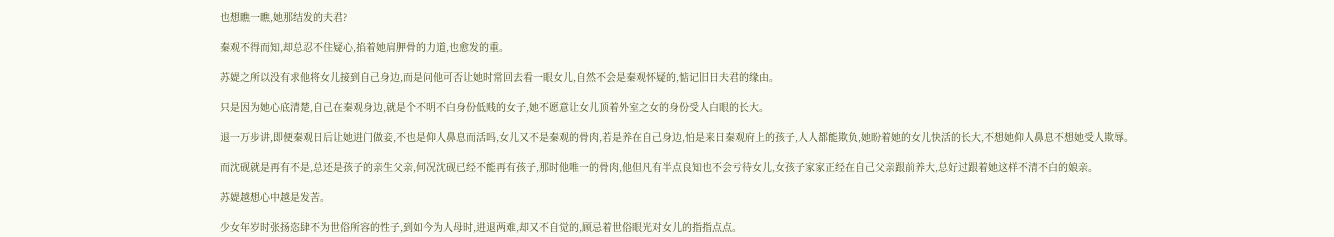也想瞧一瞧,她那结发的夫君?

秦观不得而知,却总忍不住疑心,掐着她肩胛骨的力道,也愈发的重。

苏媞之所以没有求他将女儿接到自己身边,而是问他可否让她时常回去看一眼女儿,自然不会是秦观怀疑的,惦记旧日夫君的缘由。

只是因为她心底清楚,自己在秦观身边,就是个不明不白身份低贱的女子,她不愿意让女儿顶着外室之女的身份受人白眼的长大。

退一万步讲,即便秦观日后让她进门做妾,不也是仰人鼻息而活吗,女儿又不是秦观的骨肉,若是养在自己身边,怕是来日秦观府上的孩子,人人都能欺负,她盼着她的女儿快活的长大,不想她仰人鼻息不想她受人欺辱。

而沈砚就是再有不是,总还是孩子的亲生父亲,何况沈砚已经不能再有孩子,那时他唯一的骨肉,他但凡有半点良知也不会亏待女儿,女孩子家家正经在自己父亲跟前养大,总好过跟着她这样不清不白的娘亲。

苏媞越想心中越是发苦。

少女年岁时张扬恣肆不为世俗所容的性子,到如今为人母时,进退两难,却又不自觉的,顾忌着世俗眼光对女儿的指指点点。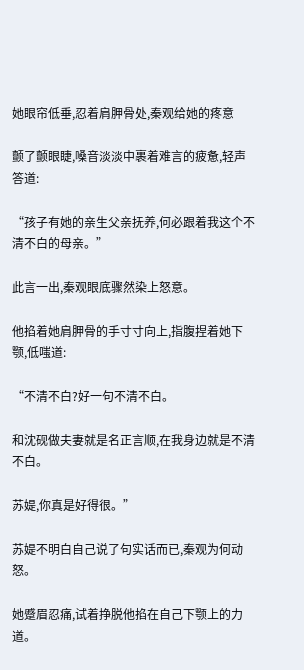她眼帘低垂,忍着肩胛骨处,秦观给她的疼意

颤了颤眼睫,嗓音淡淡中裹着难言的疲惫,轻声答道:

“孩子有她的亲生父亲抚养,何必跟着我这个不清不白的母亲。”

此言一出,秦观眼底骤然染上怒意。

他掐着她肩胛骨的手寸寸向上,指腹捏着她下颚,低嗤道:

“不清不白?好一句不清不白。

和沈砚做夫妻就是名正言顺,在我身边就是不清不白。

苏媞,你真是好得很。”

苏媞不明白自己说了句实话而已,秦观为何动怒。

她蹙眉忍痛,试着挣脱他掐在自己下颚上的力道。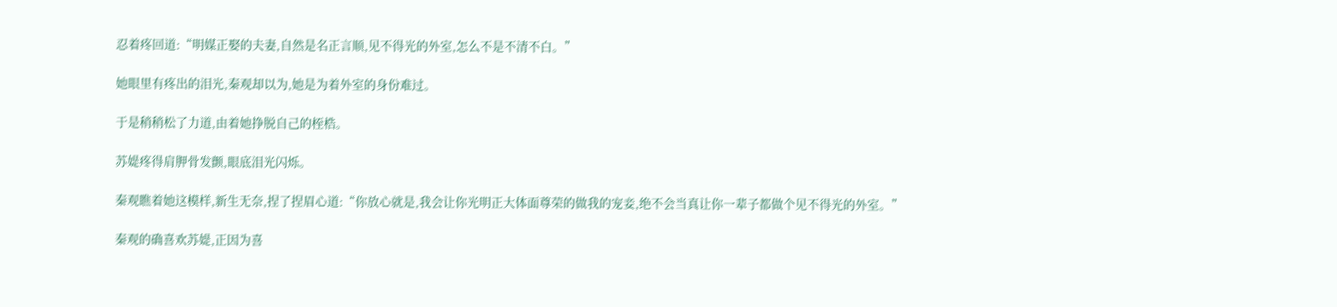忍着疼回道:“明媒正娶的夫妻,自然是名正言顺,见不得光的外室,怎么不是不清不白。”

她眼里有疼出的泪光,秦观却以为,她是为着外室的身份难过。

于是稍稍松了力道,由着她挣脱自己的桎梏。

苏媞疼得肩胛骨发颤,眼底泪光闪烁。

秦观瞧着她这模样,新生无奈,捏了捏眉心道:“你放心就是,我会让你光明正大体面尊荣的做我的宠妾,绝不会当真让你一辈子都做个见不得光的外室。”

秦观的确喜欢苏媞,正因为喜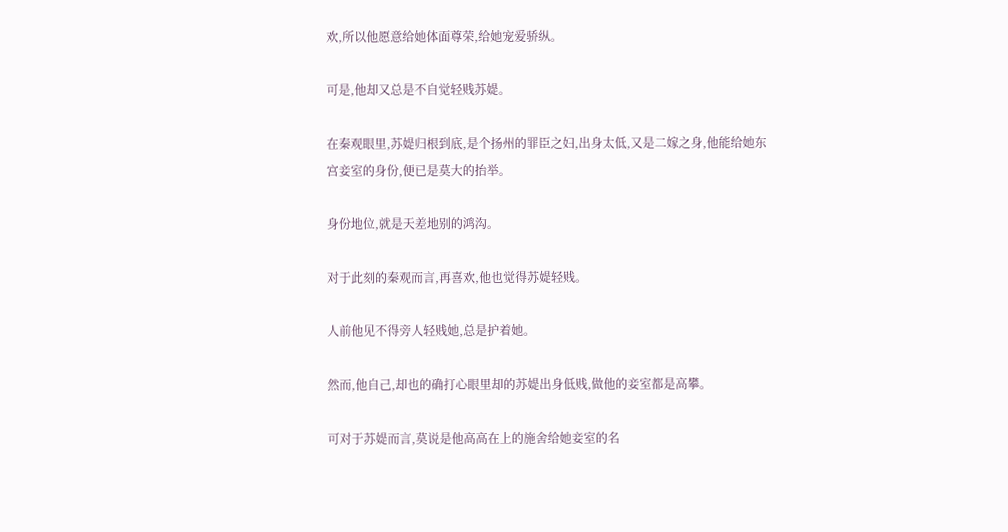欢,所以他愿意给她体面尊荣,给她宠爱骄纵。

可是,他却又总是不自觉轻贱苏媞。

在秦观眼里,苏媞归根到底,是个扬州的罪臣之妇,出身太低,又是二嫁之身,他能给她东宫妾室的身份,便已是莫大的抬举。

身份地位,就是天差地别的鸿沟。

对于此刻的秦观而言,再喜欢,他也觉得苏媞轻贱。

人前他见不得旁人轻贱她,总是护着她。

然而,他自己,却也的确打心眼里却的苏媞出身低贱,做他的妾室都是高攀。

可对于苏媞而言,莫说是他高高在上的施舍给她妾室的名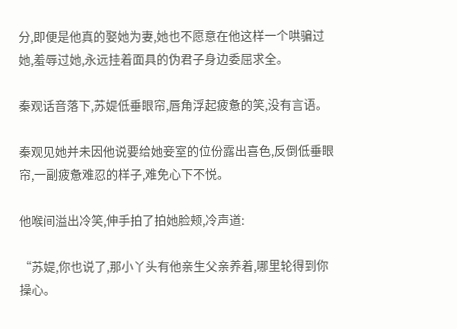分,即便是他真的娶她为妻,她也不愿意在他这样一个哄骗过她,羞辱过她,永远挂着面具的伪君子身边委屈求全。

秦观话音落下,苏媞低垂眼帘,唇角浮起疲惫的笑,没有言语。

秦观见她并未因他说要给她妾室的位份露出喜色,反倒低垂眼帘,一副疲惫难忍的样子,难免心下不悦。

他喉间溢出冷笑,伸手拍了拍她脸颊,冷声道:

“苏媞,你也说了,那小丫头有他亲生父亲养着,哪里轮得到你操心。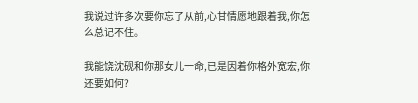我说过许多次要你忘了从前,心甘情愿地跟着我,你怎么总记不住。

我能饶沈砚和你那女儿一命,已是因着你格外宽宏,你还要如何?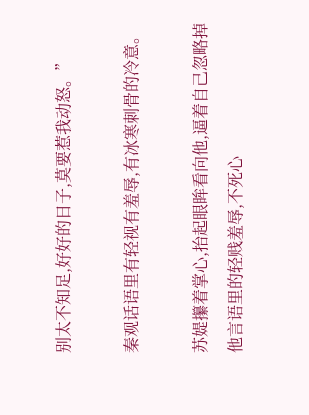别太不知足,好好的日子,莫要惹我动怒。”

秦观话语里有轻视有羞辱,有冰寒刺骨的冷意。

苏媞攥着掌心,抬起眼眸看向他,逼着自己忽略掉他言语里的轻贱羞辱,不死心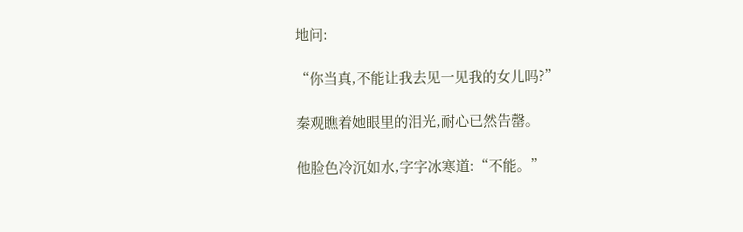地问:

“你当真,不能让我去见一见我的女儿吗?”

秦观瞧着她眼里的泪光,耐心已然告罄。

他脸色冷沉如水,字字冰寒道:“不能。”